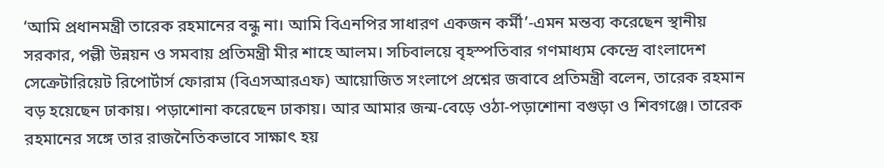‘আমি প্রধানমন্ত্রী তারেক রহমানের বন্ধু না। আমি বিএনপির সাধারণ একজন কর্মী’-এমন মন্তব্য করেছেন স্থানীয় সরকার, পল্লী উন্নয়ন ও সমবায় প্রতিমন্ত্রী মীর শাহে আলম। সচিবালয়ে বৃহস্পতিবার গণমাধ্যম কেন্দ্রে বাংলাদেশ সেক্রেটারিয়েট রিপোর্টার্স ফোরাম (বিএসআরএফ) আয়োজিত সংলাপে প্রশ্নের জবাবে প্রতিমন্ত্রী বলেন, তারেক রহমান বড় হয়েছেন ঢাকায়। পড়াশোনা করেছেন ঢাকায়। আর আমার জন্ম-বেড়ে ওঠা-পড়াশোনা বগুড়া ও শিবগঞ্জে। তারেক রহমানের সঙ্গে তার রাজনৈতিকভাবে সাক্ষাৎ হয়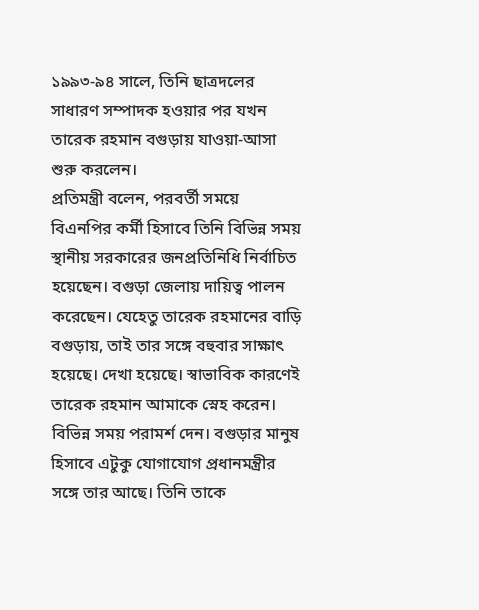১৯৯৩-৯৪ সালে, তিনি ছাত্রদলের সাধারণ সম্পাদক হওয়ার পর যখন তারেক রহমান বগুড়ায় যাওয়া-আসা শুরু করলেন।
প্রতিমন্ত্রী বলেন, পরবর্তী সময়ে বিএনপির কর্মী হিসাবে তিনি বিভিন্ন সময় স্থানীয় সরকারের জনপ্রতিনিধি নির্বাচিত হয়েছেন। বগুড়া জেলায় দায়িত্ব পালন করেছেন। যেহেতু তারেক রহমানের বাড়ি বগুড়ায়, তাই তার সঙ্গে বহুবার সাক্ষাৎ হয়েছে। দেখা হয়েছে। স্বাভাবিক কারণেই তারেক রহমান আমাকে স্নেহ করেন। বিভিন্ন সময় পরামর্শ দেন। বগুড়ার মানুষ হিসাবে এটুকু যোগাযোগ প্রধানমন্ত্রীর সঙ্গে তার আছে। তিনি তাকে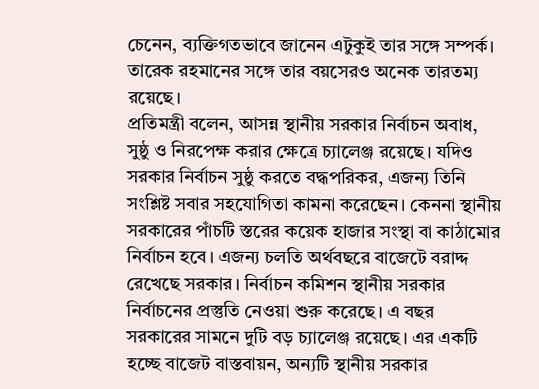চেনেন, ব্যক্তিগতভাবে জানেন এটুকুই তার সঙ্গে সম্পর্ক। তারেক রহমানের সঙ্গে তার বয়সেরও অনেক তারতম্য রয়েছে।
প্রতিমন্ত্রী বলেন, আসন্ন স্থানীয় সরকার নির্বাচন অবাধ, সুষ্ঠু ও নিরপেক্ষ করার ক্ষেত্রে চ্যালেঞ্জ রয়েছে। যদিও সরকার নির্বাচন সুষ্ঠু করতে বদ্ধপরিকর, এজন্য তিনি সংশ্লিষ্ট সবার সহযোগিতা কামনা করেছেন। কেননা স্থানীয় সরকারের পাঁচটি স্তরের কয়েক হাজার সংস্থা বা কাঠামোর নির্বাচন হবে। এজন্য চলতি অর্থবছরে বাজেটে বরাদ্দ রেখেছে সরকার। নির্বাচন কমিশন স্থানীয় সরকার নির্বাচনের প্রস্তুতি নেওয়া শুরু করেছে। এ বছর সরকারের সামনে দুটি বড় চ্যালেঞ্জ রয়েছে। এর একটি হচ্ছে বাজেট বাস্তবায়ন, অন্যটি স্থানীয় সরকার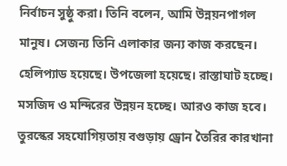নির্বাচন সুষ্ঠু করা। তিনি বলেন, আমি উন্নয়নপাগল মানুষ। সেজন্য তিনি এলাকার জন্য কাজ করছেন। হেলিপ্যাড হয়েছে। উপজেলা হয়েছে। রাস্তাঘাট হচ্ছে। মসজিদ ও মন্দিরের উন্নয়ন হচ্ছে। আরও কাজ হবে। তুরস্কের সহযোগিয়তায় বগুড়ায় ড্রোন তৈরির কারখানা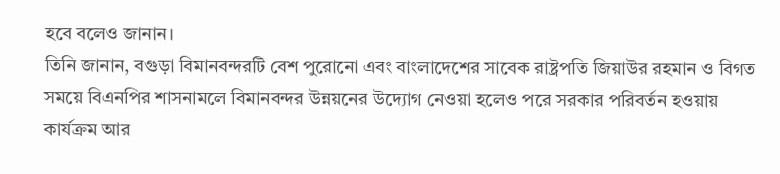হবে বলেও জানান।
তিনি জানান, বগুড়া বিমানবন্দরটি বেশ পুরোনো এবং বাংলাদেশের সাবেক রাষ্ট্রপতি জিয়াউর রহমান ও বিগত সময়ে বিএনপির শাসনামলে বিমানবন্দর উন্নয়নের উদ্যোগ নেওয়া হলেও পরে সরকার পরিবর্তন হওয়ায় কার্যক্রম আর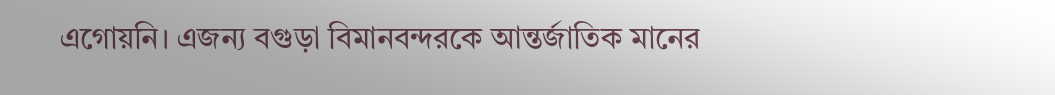এগোয়নি। এজন্য বগুড়া বিমানবন্দরকে আন্তর্জাতিক মানের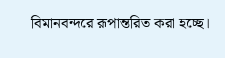বিমানবন্দরে রূপান্তরিত করা হচ্ছে।